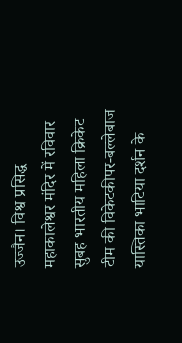उज्जैन। विश्व प्रसिद्ध महाकालेश्वर मंदिर में रविवार सुबह भारतीय महिला क्रिकेट टीम की विकेटकीपर-बल्लेबाज यास्तिका भाटिया दर्शन के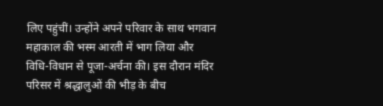लिए पहुंचीं। उन्होंने अपने परिवार के साथ भगवान महाकाल की भस्म आरती में भाग लिया और विधि-विधान से पूजा-अर्चना की। इस दौरान मंदिर परिसर में श्रद्धालुओं की भीड़ के बीच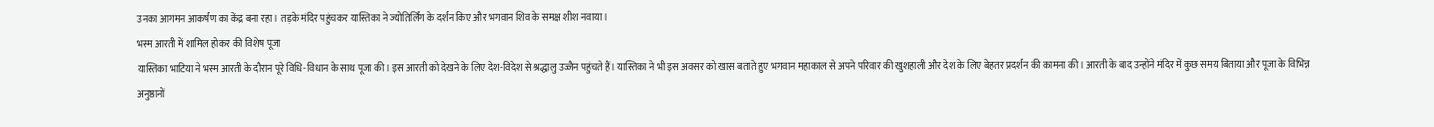उनका आगमन आकर्षण का केंद्र बना रहा। तड़के मंदिर पहुंचकर यास्तिका ने ज्योतिर्लिंग के दर्शन किए और भगवान शिव के समक्ष शीश नवाया।
भस्म आरती में शामिल होकर की विशेष पूजा
यास्तिका भाटिया ने भस्म आरती के दौरान पूरे विधि-विधान के साथ पूजा की। इस आरती को देखने के लिए देश-विदेश से श्रद्धालु उज्जैन पहुंचते हैं। यास्तिका ने भी इस अवसर को खास बताते हुए भगवान महाकाल से अपने परिवार की खुशहाली और देश के लिए बेहतर प्रदर्शन की कामना की। आरती के बाद उन्होंने मंदिर में कुछ समय बिताया और पूजा के विभिन्न अनुष्ठानों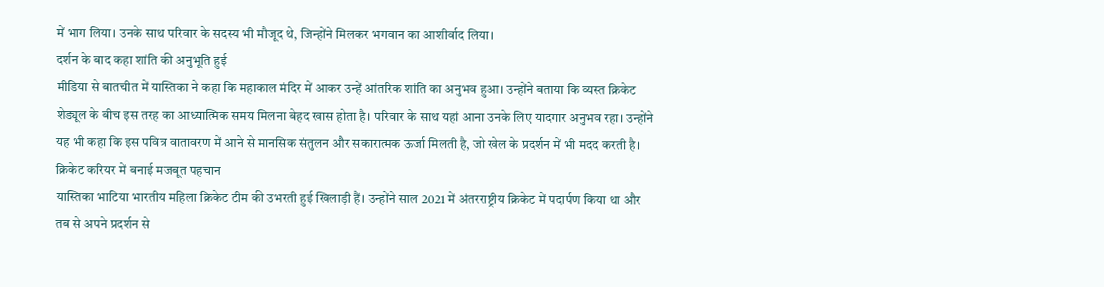में भाग लिया। उनके साथ परिवार के सदस्य भी मौजूद थे, जिन्होंने मिलकर भगवान का आशीर्वाद लिया।
दर्शन के बाद कहा शांति की अनुभूति हुई
मीडिया से बातचीत में यास्तिका ने कहा कि महाकाल मंदिर में आकर उन्हें आंतरिक शांति का अनुभव हुआ। उन्होंने बताया कि व्यस्त क्रिकेट शेड्यूल के बीच इस तरह का आध्यात्मिक समय मिलना बेहद खास होता है। परिवार के साथ यहां आना उनके लिए यादगार अनुभव रहा। उन्होंने यह भी कहा कि इस पवित्र वातावरण में आने से मानसिक संतुलन और सकारात्मक ऊर्जा मिलती है, जो खेल के प्रदर्शन में भी मदद करती है।
क्रिकेट करियर में बनाई मजबूत पहचान
यास्तिका भाटिया भारतीय महिला क्रिकेट टीम की उभरती हुई खिलाड़ी हैं। उन्होंने साल 2021 में अंतरराष्ट्रीय क्रिकेट में पदार्पण किया था और तब से अपने प्रदर्शन से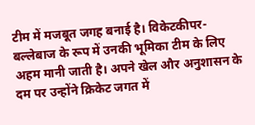टीम में मजबूत जगह बनाई है। विकेटकीपर-बल्लेबाज के रूप में उनकी भूमिका टीम के लिए अहम मानी जाती है। अपने खेल और अनुशासन के दम पर उन्होंने क्रिकेट जगत में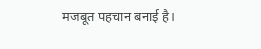मजबूत पहचान बनाई है।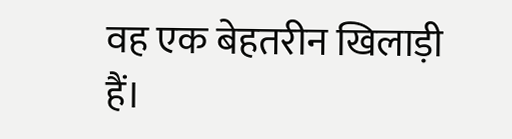वह एक बेहतरीन खिलाड़ी हैं।